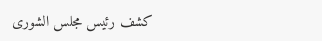كشف رئيس مجلس الشورى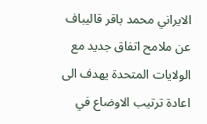الايراني محمد باقر قاليباف عن ملامح اتفاق جديد مع الولايات المتحدة يهدف الى اعادة ترتيب الاوضاع في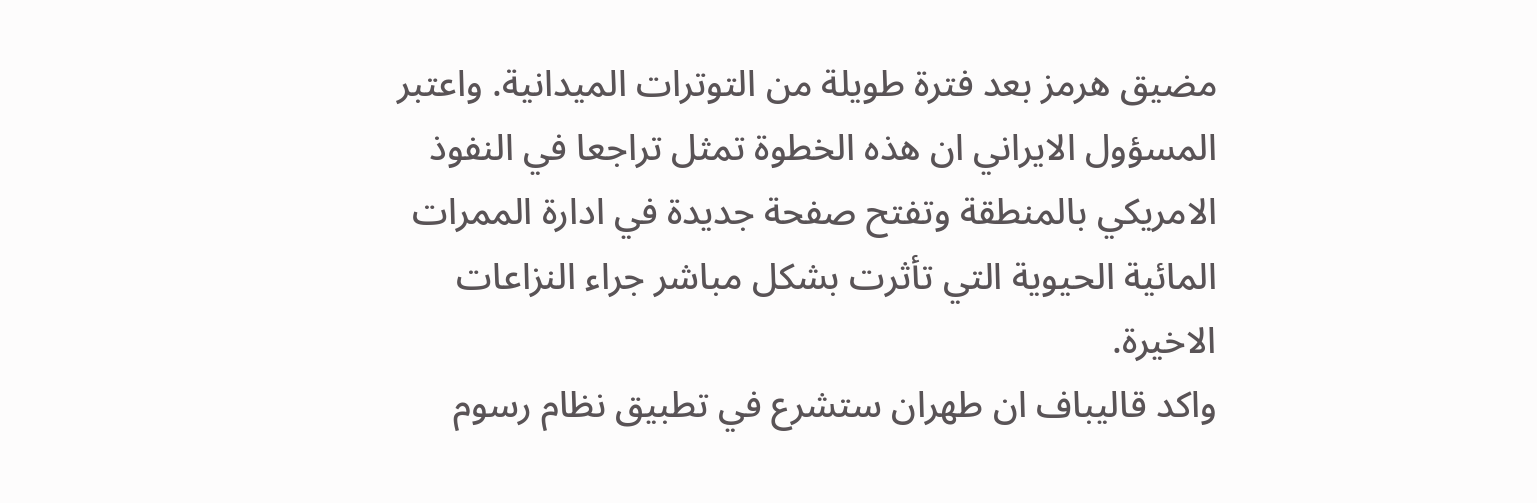مضيق هرمز بعد فترة طويلة من التوترات الميدانية. واعتبر المسؤول الايراني ان هذه الخطوة تمثل تراجعا في النفوذ الامريكي بالمنطقة وتفتح صفحة جديدة في ادارة الممرات المائية الحيوية التي تأثرت بشكل مباشر جراء النزاعات الاخيرة.
واكد قاليباف ان طهران ستشرع في تطبيق نظام رسوم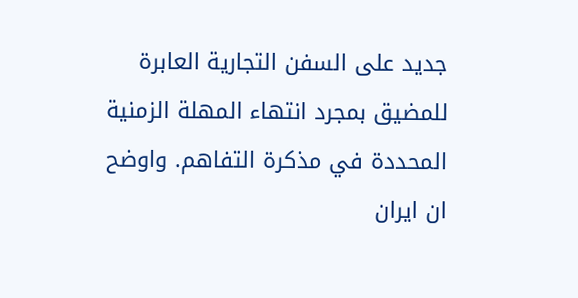جديد على السفن التجارية العابرة للمضيق بمجرد انتهاء المهلة الزمنية المحددة في مذكرة التفاهم. واوضح ان ايران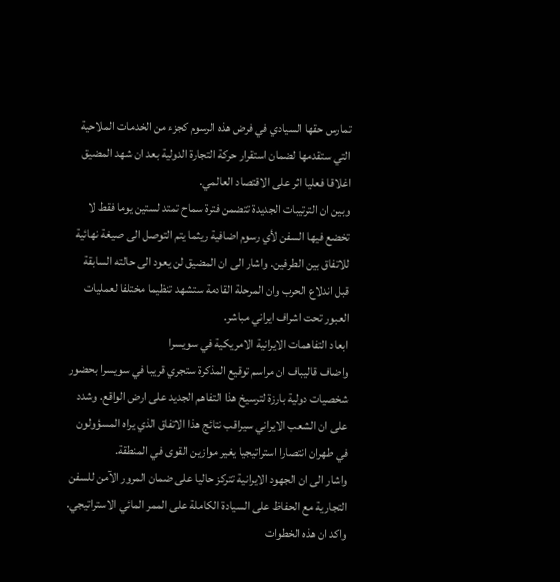تمارس حقها السيادي في فرض هذه الرسوم كجزء من الخدمات الملاحية التي ستقدمها لضمان استقرار حركة التجارة الدولية بعد ان شهد المضيق اغلاقا فعليا اثر على الاقتصاد العالمي.
وبين ان الترتيبات الجديدة تتضمن فترة سماح تمتد لستين يوما فقط لا تخضع فيها السفن لأي رسوم اضافية ريثما يتم التوصل الى صيغة نهائية للاتفاق بين الطرفين. واشار الى ان المضيق لن يعود الى حالته السابقة قبل اندلاع الحرب وان المرحلة القادمة ستشهد تنظيما مختلفا لعمليات العبور تحت اشراف ايراني مباشر.
ابعاد التفاهمات الايرانية الامريكية في سويسرا
واضاف قاليباف ان مراسم توقيع المذكرة ستجري قريبا في سويسرا بحضور شخصيات دولية بارزة لترسيخ هذا التفاهم الجديد على ارض الواقع. وشدد على ان الشعب الايراني سيراقب نتائج هذا الاتفاق الذي يراه المسؤولون في طهران انتصارا استراتيجيا يغير موازين القوى في المنطقة.
واشار الى ان الجهود الايرانية تتركز حاليا على ضمان المرور الآمن للسفن التجارية مع الحفاظ على السيادة الكاملة على الممر المائي الاستراتيجي. واكد ان هذه الخطوات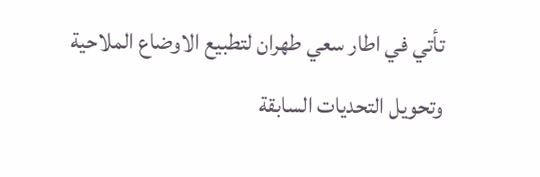تأتي في اطار سعي طهران لتطبيع الاوضاع الملاحية وتحويل التحديات السابقة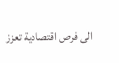الى فرص اقتصادية تعزز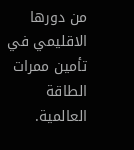من دورها الاقليمي في تأمين ممرات الطاقة العالمية.